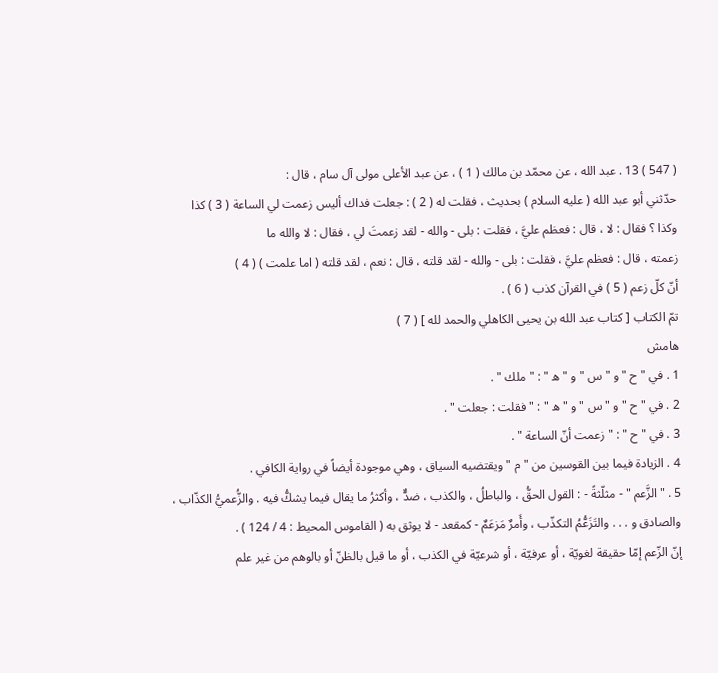( 547 ) 13 . عبد الله ، عن محمّد بن مالك ( 1 ) ، عن عبد الأعلى مولى آل سام ، قال :
حدّثني أبو عبد الله ( عليه السلام ) بحديث ، فقلت له ( 2 ) : جعلت فداك أليس زعمت لي الساعة ( 3 ) كذا
وكذا ؟ فقال : لا ، قال : فعظم عليَّ ، فقلت : بلى - والله - لقد زعمتَ لي ، فقال : لا والله ما
زعمته ، قال : فعظم عليَّ ، فقلت : بلى - والله - لقد قلته ، قال : نعم ، لقد قلته ( اما علمت ) ( 4 )
أنّ كلّ زعم ( 5 ) في القرآن كذب ( 6 ) .
تمّ الكتاب [ كتاب عبد الله بن يحيى الكاهلي والحمد لله ] ( 7 )
هامش
1 . في " ح " و " س " و " ه " : " ملك " .
2 . في " ح " و " س " و " ه " : " فقلت : جعلت " .
3 . في " ح " : " زعمت أنّ الساعة " .
4 . الزيادة فيما بين القوسين من " م " ويقتضيه السياق ، وهي موجودة أيضاً في رواية الكافي .
5 . " الزَّعم " - مثلّثةً - : القول الحقُّ ، والباطلُ ، والكذب ، ضدٌّ ، وأكثرُ ما يقال فيما يشكُّ فيه . والزُّعميُّ الكذّاب ،
والصادق و . . . والتَزَعُّمُ التكذّب ، وأَمرٌ مَزعَمٌ - كمقعد - لا يوثق به ( القاموس المحيط : 4 / 124 ) .
إنّ الزّعم إمّا حقيقة لغويّة ، أو عرفيّة ، أو شرعيّة في الكذب ، أو ما قيل بالظنّ أو بالوهم من غير علم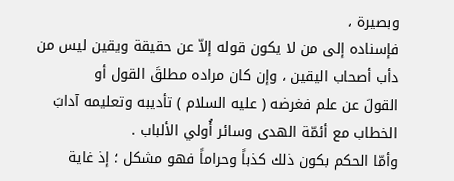وبصيرة ،
فإسناده إلى من لا يكون قوله إلاّ عن حقيقة ويقين ليس من دأب أصحاب اليقين ، وإن كان مراده مطلقَ القول أو
القولَ عن علم فغرضه ( عليه السلام ) تأديبه وتعليمه آدابَ الخطاب مع أئمّة الهدى وسائر أُولي الألباب .
وأمّا الحكم بكون ذلك كذباً وحراماً فهو مشكل ؛ إذ غاية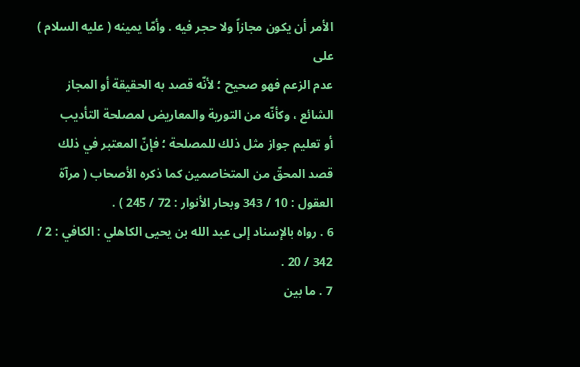الأمر أن يكون مجازاً ولا حجر فيه . وأمّا يمينه ( عليه السلام ) على
عدم الزعم فهو صحيح ؛ لأنّه قصد به الحقيقة أو المجاز الشائع ، وكأنّه من التورية والمعاريض لمصلحة التأديب
أو تعليم جواز مثل ذلك للمصلحة ؛ فإنّ المعتبر في ذلك قصد المحقّ من المتخاصمين كما ذكره الأصحاب ( مرآة
العقول : 10 / 343 وبحار الأنوار : 72 / 245 ) .
6 . رواه بالإسناد إلى عبد الله بن يحيى الكاهلي : الكافي : 2 / 342 / 20 .
7 . ما بين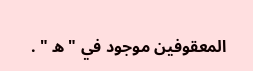المعقوفين موجود في " ه " .